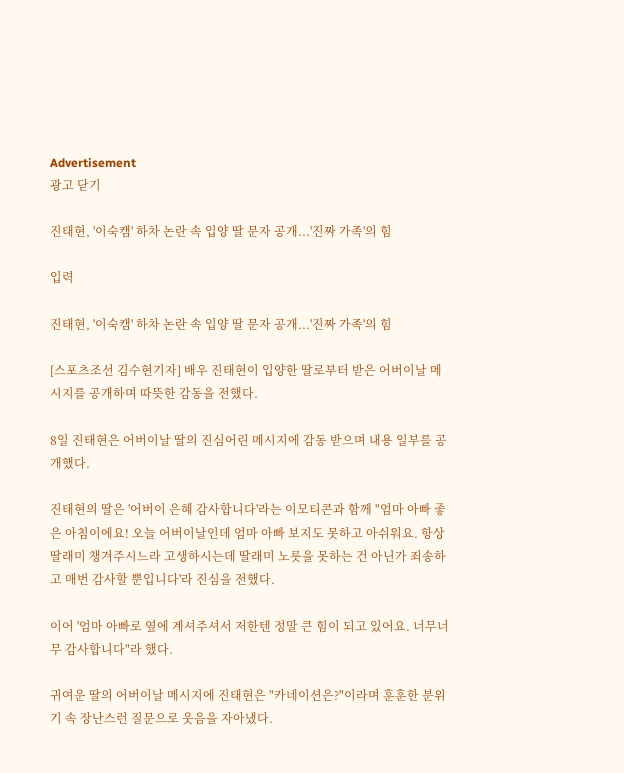Advertisement
광고 닫기

진태현, '이숙캠' 하차 논란 속 입양 딸 문자 공개...'진짜 가족'의 힘

입력

진태현, '이숙캠' 하차 논란 속 입양 딸 문자 공개...'진짜 가족'의 힘

[스포츠조선 김수현기자] 배우 진태현이 입양한 딸로부터 받은 어버이날 메시지를 공개하며 따뜻한 감동을 전했다.

8일 진태현은 어버이날 딸의 진심어린 메시지에 감동 받으며 내용 일부를 공개했다.

진태현의 딸은 '어버이 은혜 감사합니다'라는 이모티콘과 함께 "엄마 아빠 좋은 아침이에요! 오늘 어버이날인데 엄마 아빠 보지도 못하고 아쉬워요. 항상 딸래미 챙겨주시느라 고생하시는데 딸래미 노릇을 못하는 건 아닌가 죄송하고 매번 감사할 뿐입니다'라 진심을 전했다.

이어 '엄마 아빠로 옆에 계셔주셔서 저한텐 정말 큰 힘이 되고 있어요. 너무너무 감사합니다"라 했다.

귀여운 딸의 어버이날 메시지에 진태현은 "카네이션은?"이라며 훈훈한 분위기 속 장난스런 질문으로 웃음을 자아냈다.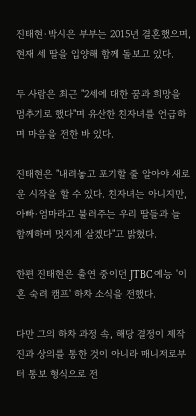진태현·박시은 부부는 2015년 결혼했으며, 현재 세 딸을 입양해 함께 돌보고 있다.

두 사람은 최근 "2세에 대한 꿈과 희망을 멈추기로 했다"며 유산한 친자녀를 언급하며 마음을 전한 바 있다.

진태현은 "내려놓고 포기할 줄 알아야 새로운 시작을 할 수 있다. 친자녀는 아니지만, 아빠·엄마라고 불러주는 우리 딸들과 늘 함께하며 멋지게 살겠다"고 밝혔다.

한편 진태현은 출연 중이던 JTBC 예능 '이혼 숙려 캠프' 하차 소식을 전했다.

다만 그의 하차 과정 속, 해당 결정이 제작진과 상의를 통한 것이 아니라 매니저로부터 통보 형식으로 전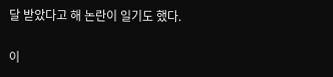달 받았다고 해 논란이 일기도 했다.

이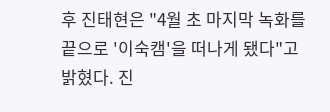후 진태현은 "4월 초 마지막 녹화를 끝으로 '이숙캠'을 떠나게 됐다"고 밝혔다. 진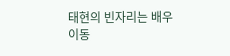태현의 빈자리는 배우 이동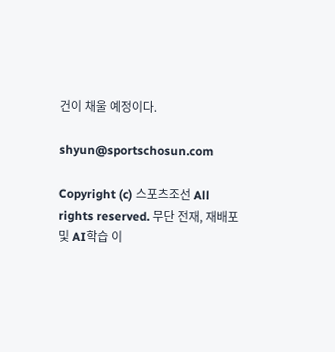건이 채울 예정이다.

shyun@sportschosun.com

Copyright (c) 스포츠조선 All rights reserved. 무단 전재, 재배포 및 AI학습 이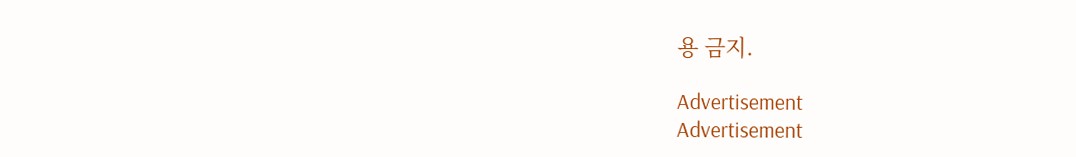용 금지.

Advertisement
Advertisement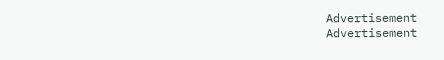Advertisement
Advertisement